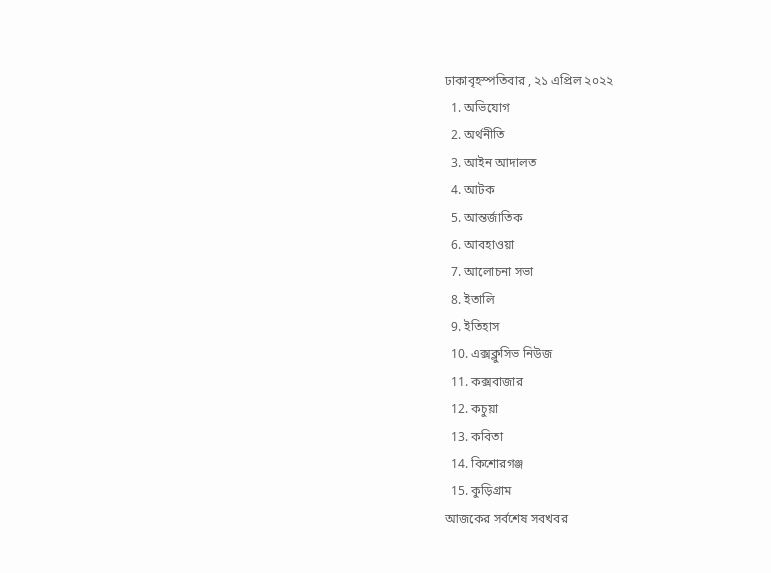ঢাকাবৃহস্পতিবার , ২১ এপ্রিল ২০২২
  1. অভিযোগ
  2. অর্থনীতি
  3. আইন আদালত
  4. আটক
  5. আন্তর্জাতিক
  6. আবহাওয়া
  7. আলোচনা সভা
  8. ইতালি
  9. ইতিহাস
  10. এক্সক্লুসিভ নিউজ
  11. কক্সবাজার
  12. কচুয়া
  13. কবিতা
  14. কিশোরগঞ্জ
  15. কুড়িগ্রাম
আজকের সর্বশেষ সবখবর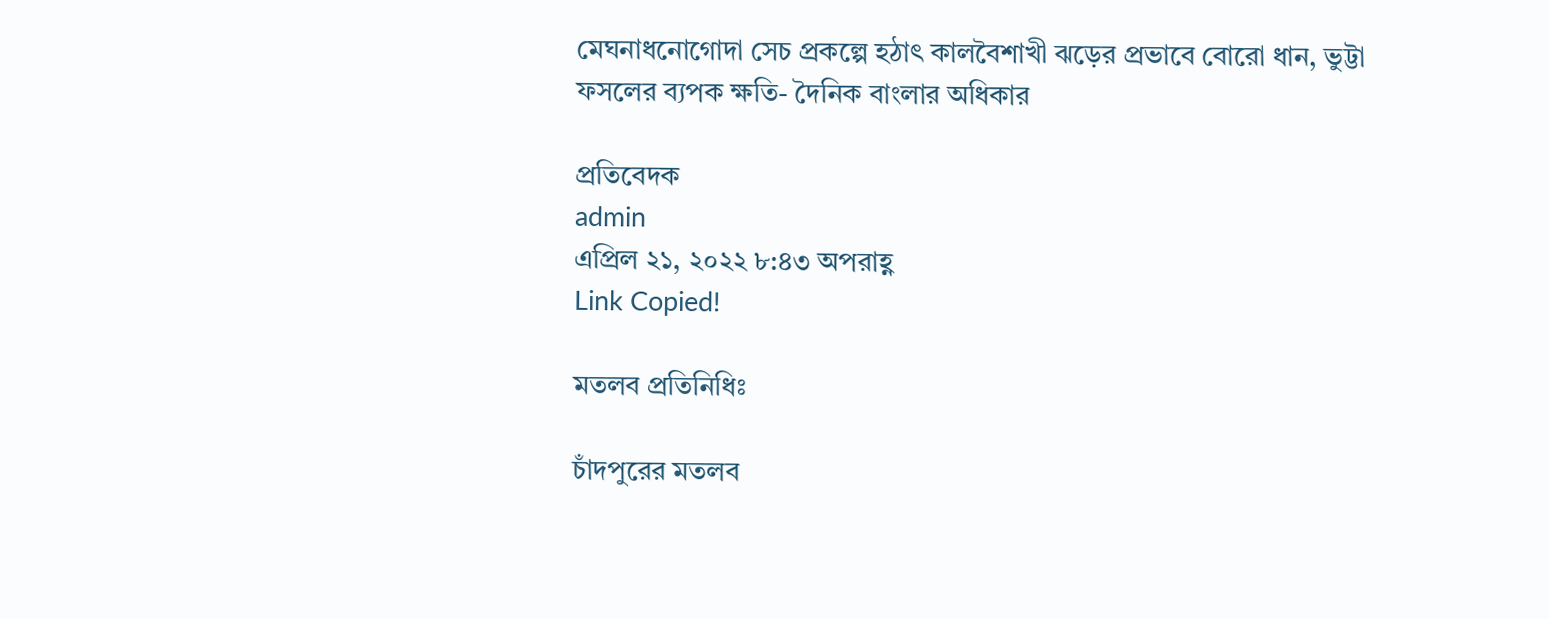মেঘনাধনোগোদা সেচ প্রকল্পে হঠাৎ কালবৈশাখী ঝড়ের প্রভাবে বোরো ধান, ভুট্টা ফসলের ব্যপক ক্ষতি- দৈনিক বাংলার অধিকার

প্রতিবেদক
admin
এপ্রিল ২১, ২০২২ ৮:৪৩ অপরাহ্ণ
Link Copied!

মতলব প্রতিনিধিঃ

চাঁদপুরের মতলব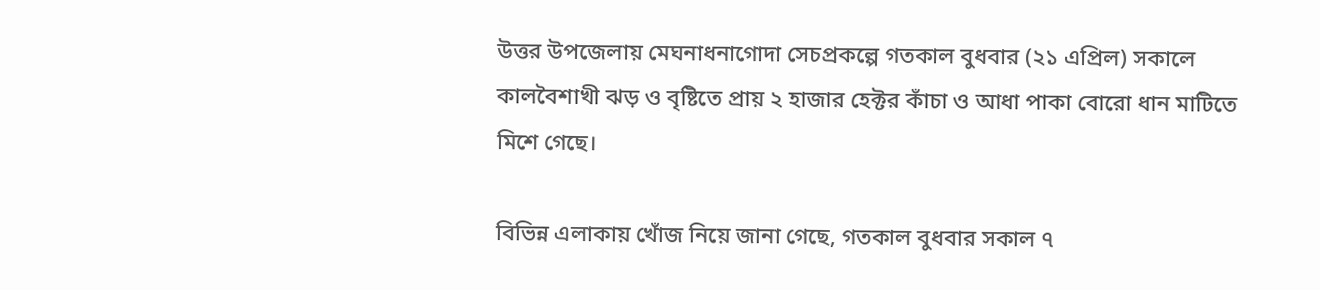উত্তর উপজেলায় মেঘনাধনাগোদা সেচপ্রকল্পে গতকাল বুধবার (২১ এপ্রিল) সকালে কালবৈশাখী ঝড় ও বৃষ্টিতে প্রায় ২ হাজার হেক্টর কাঁচা ও আধা পাকা বোরো ধান মাটিতে মিশে গেছে।

বিভিন্ন এলাকায় খোঁজ নিয়ে জানা গেছে, গতকাল বুধবার সকাল ৭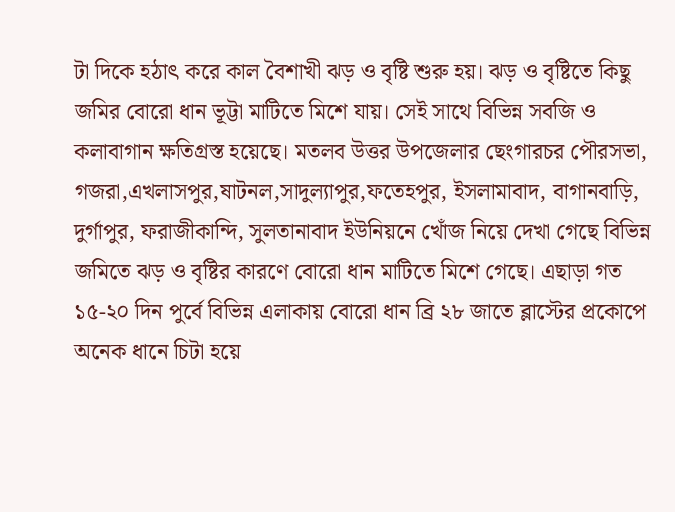টা দিকে হঠাৎ করে কাল বৈশাখী ঝড় ও বৃষ্টি শুরু হয়। ঝড় ও বৃষ্টিতে কিছু জমির বোরো ধান ভূট্টা মাটিতে মিশে যায়। সেই সাথে বিভিন্ন সবজি ও কলাবাগান ক্ষতিগ্রস্ত হয়েছে। মতলব উত্তর উপজেলার ছেংগারচর পৌরসভা, গজরা,এখলাসপুর,ষাটনল,সাদুল্যাপুর,ফতেহপুর, ইসলামাবাদ, বাগানবাড়ি, দুর্গাপুর, ফরাজীকান্দি, সুলতানাবাদ ইউনিয়নে খোঁজ নিয়ে দেখা গেছে বিভিন্ন জমিতে ঝড় ও বৃষ্টির কারণে বোরো ধান মাটিতে মিশে গেছে। এছাড়া গত ১৫-২০ দিন পুর্বে বিভিন্ন এলাকায় বোরো ধান ব্রি ২৮ জাতে ব্লাস্টের প্রকোপে অনেক ধানে চিটা হয়ে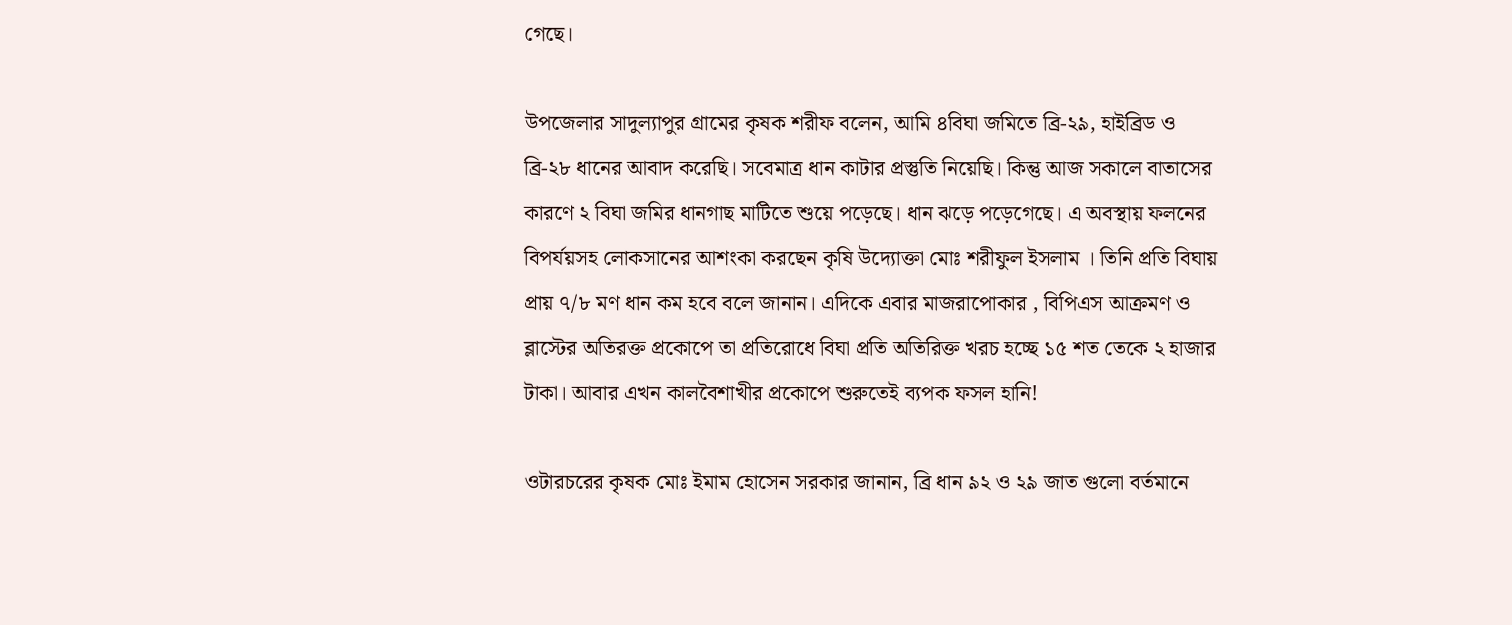গেছে।

উপজেলার সাদুল্যাপুর গ্রামের কৃষক শরীফ বলেন, আমি ৪বিঘা জমিতে ব্রি-২৯, হাইব্রিড ও ব্রি-২৮ ধানের আবাদ করেছি। সবেমাত্র ধান কাটার প্রস্তুতি নিয়েছি। কিন্তু আজ সকালে বাতাসের কারণে ২ বিঘা জমির ধানগাছ মাটিতে শুয়ে পড়েছে। ধান ঝড়ে পড়েগেছে। এ অবস্থায় ফলনের বিপর্যয়সহ লোকসানের আশংকা করছেন কৃষি উদ্যোক্তা মোঃ শরীফুল ইসলাম । তিনি প্রতি বিঘায় প্রায় ৭/৮ মণ ধান কম হবে বলে জানান। এদিকে এবার মাজরাপোকার , বিপিএস আক্রমণ ও ব্লাস্টের অতিরক্ত প্রকোপে তা প্রতিরোধে বিঘা প্রতি অতিরিক্ত খরচ হচ্ছে ১৫ শত তেকে ২ হাজার টাকা। আবার এখন কালবৈশাখীর প্রকোপে শুরুতেই ব্যপক ফসল হানি!

ওটারচরের কৃষক মোঃ ইমাম হোসেন সরকার জানান, ব্রি ধান ৯২ ও ২৯ জাত গুলো বর্তমানে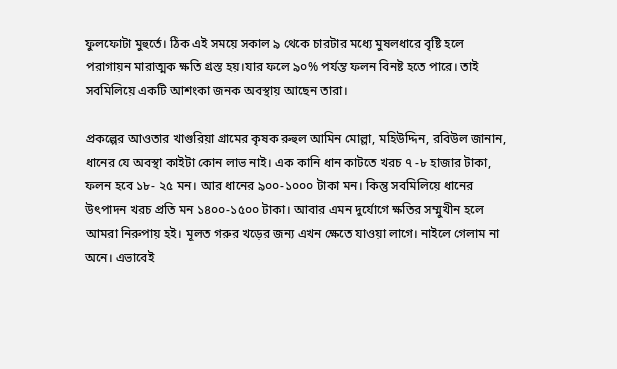ফুলফোটা মুহুর্তে। ঠিক এই সময়ে সকাল ৯ থেকে চারটার মধ্যে মুষলধারে বৃষ্টি হলে পরাগায়ন মারাত্মক ক্ষতি গ্রস্ত হয়।যার ফলে ৯০% পর্যন্ত ফলন বিনষ্ট হতে পারে। তাই সবমিলিয়ে একটি আশংকা জনক অবস্থায় আছেন তারা।

প্রকল্পের আওতার খাগুরিয়া গ্রামের কৃষক রুহুল আমিন মোল্লা, মহিউদ্দিন, রবিউল জানান, ধানের যে অবস্থা কাইটা কোন লাভ নাই। এক কানি ধান কাটতে খরচ ৭ -৮ হাজার টাকা, ফলন হবে ১৮- ২৫ মন। আর ধানের ৯০০-১০০০ টাকা মন। কিন্তু সবমিলিয়ে ধানের উৎপাদন খরচ প্রতি মন ১৪০০-১৫০০ টাকা। আবার এমন দুর্যোগে ক্ষতির সম্মুখীন হলে আমরা নিরুপায় হই। মূলত গরুর খড়ের জন্য এখন ক্ষেতে যাওয়া লাগে। নাইলে গেলাম না অনে। এভাবেই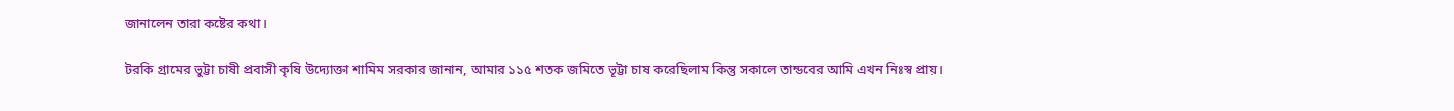জানালেন তারা কষ্টের কথা।

টরকি গ্রামের ভুট্টা চাষী প্রবাসী কৃষি উদ্যোক্তা শামিম সরকার জানান, আমার ১১৫ শতক জমিতে ভূট্টা চাষ করেছিলাম কিন্তু সকালে তান্ডবের আমি এখন নিঃস্ব প্রায়।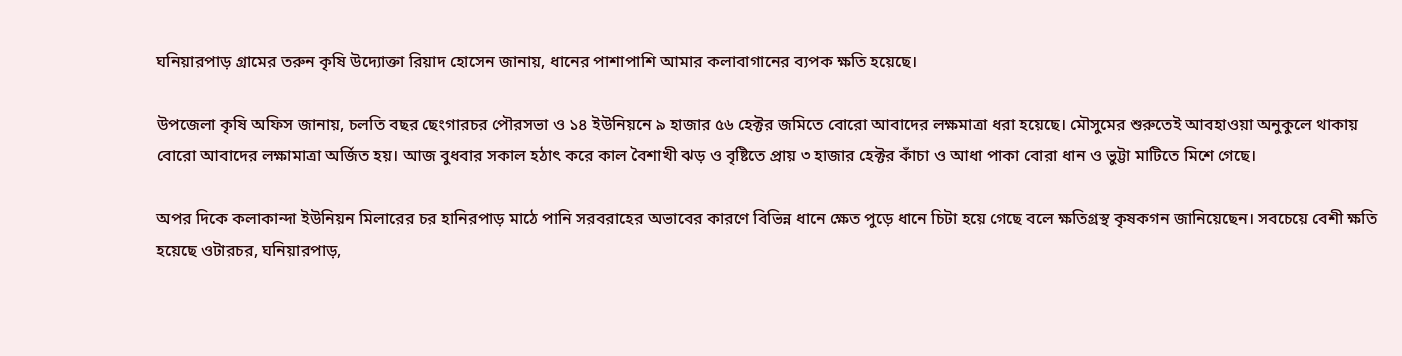ঘনিয়ারপাড় গ্রামের তরুন কৃষি উদ্যোক্তা রিয়াদ হোসেন জানায়, ধানের পাশাপাশি আমার কলাবাগানের ব্যপক ক্ষতি হয়েছে।

উপজেলা কৃষি অফিস জানায়, চলতি বছর ছেংগারচর পৌরসভা ও ১৪ ইউনিয়নে ৯ হাজার ৫৬ হেক্টর জমিতে বোরো আবাদের লক্ষমাত্রা ধরা হয়েছে। মৌসুমের শুরুতেই আবহাওয়া অনুকুলে থাকায় বোরো আবাদের লক্ষামাত্রা অর্জিত হয়। আজ বুধবার সকাল হঠাৎ করে কাল বৈশাখী ঝড় ও বৃষ্টিতে প্রায় ৩ হাজার হেক্টর কাঁচা ও আধা পাকা বোরা ধান ও ভুট্টা মাটিতে মিশে গেছে।

অপর দিকে কলাকান্দা ইউনিয়ন মিলারের চর হানিরপাড় মাঠে পানি সরবরাহের অভাবের কারণে বিভিন্ন ধানে ক্ষেত পুড়ে ধানে চিটা হয়ে গেছে বলে ক্ষতিগ্রস্থ কৃষকগন জানিয়েছেন। সবচেয়ে বেশী ক্ষতি হয়েছে ওটারচর, ঘনিয়ারপাড়,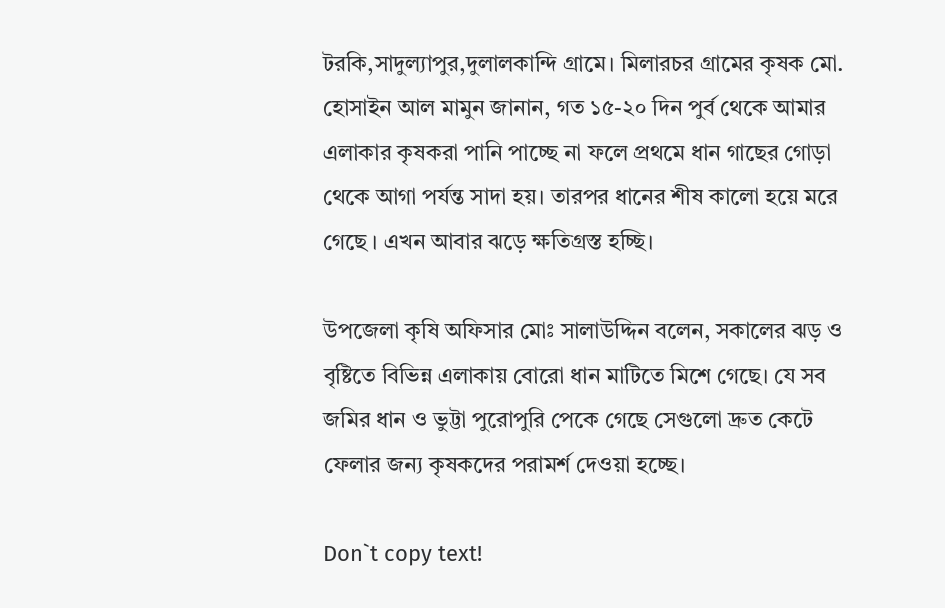টরকি,সাদুল্যাপুর,দুলালকান্দি গ্রামে। মিলারচর গ্রামের কৃষক মো. হোসাইন আল মামুন জানান, গত ১৫-২০ দিন পুর্ব থেকে আমার এলাকার কৃষকরা পানি পাচ্ছে না ফলে প্রথমে ধান গাছের গোড়া থেকে আগা পর্যন্ত সাদা হয়। তারপর ধানের শীষ কালো হয়ে মরে গেছে । এখন আবার ঝড়ে ক্ষতিগ্রস্ত হচ্ছি।

উপজেলা কৃষি অফিসার মোঃ সালাউদ্দিন বলেন, সকালের ঝড় ও বৃষ্টিতে বিভিন্ন এলাকায় বোরো ধান মাটিতে মিশে গেছে। যে সব জমির ধান ও ভুট্টা পুরোপুরি পেকে গেছে সেগুলো দ্রুত কেটে ফেলার জন্য কৃষকদের পরামর্শ দেওয়া হচ্ছে।

Don`t copy text!